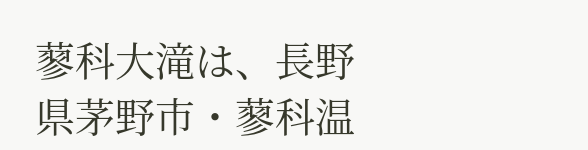蓼科大滝は、長野県茅野市・蓼科温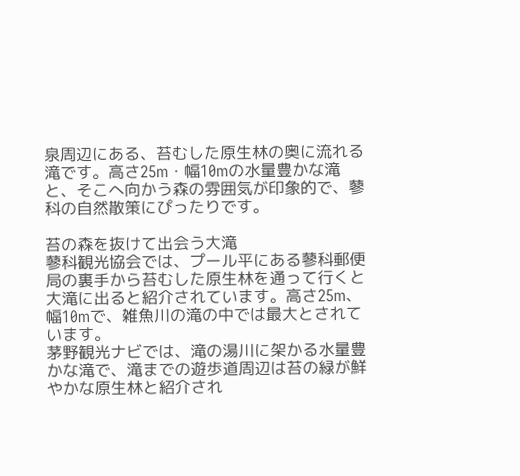泉周辺にある、苔むした原生林の奥に流れる滝です。高さ25m・幅10mの水量豊かな滝と、そこへ向かう森の雰囲気が印象的で、蓼科の自然散策にぴったりです。

苔の森を抜けて出会う大滝
蓼科観光協会では、プール平にある蓼科郵便局の裏手から苔むした原生林を通って行くと大滝に出ると紹介されています。高さ25m、幅10mで、雑魚川の滝の中では最大とされています。
茅野観光ナビでは、滝の湯川に架かる水量豊かな滝で、滝までの遊歩道周辺は苔の緑が鮮やかな原生林と紹介され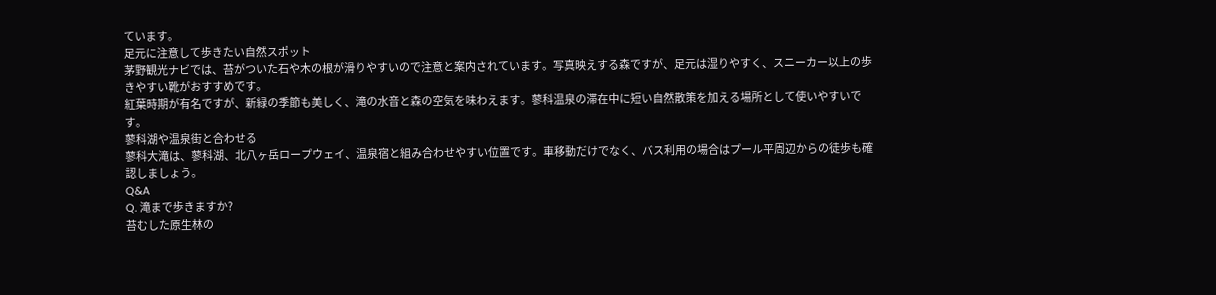ています。
足元に注意して歩きたい自然スポット
茅野観光ナビでは、苔がついた石や木の根が滑りやすいので注意と案内されています。写真映えする森ですが、足元は湿りやすく、スニーカー以上の歩きやすい靴がおすすめです。
紅葉時期が有名ですが、新緑の季節も美しく、滝の水音と森の空気を味わえます。蓼科温泉の滞在中に短い自然散策を加える場所として使いやすいです。
蓼科湖や温泉街と合わせる
蓼科大滝は、蓼科湖、北八ヶ岳ロープウェイ、温泉宿と組み合わせやすい位置です。車移動だけでなく、バス利用の場合はプール平周辺からの徒歩も確認しましょう。
Q&A
Q. 滝まで歩きますか?
苔むした原生林の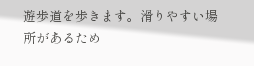遊歩道を歩きます。滑りやすい場所があるため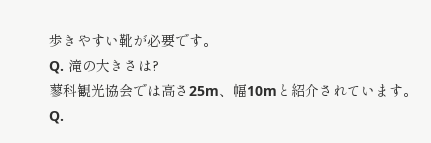歩きやすい靴が必要です。
Q. 滝の大きさは?
蓼科観光協会では高さ25m、幅10mと紹介されています。
Q.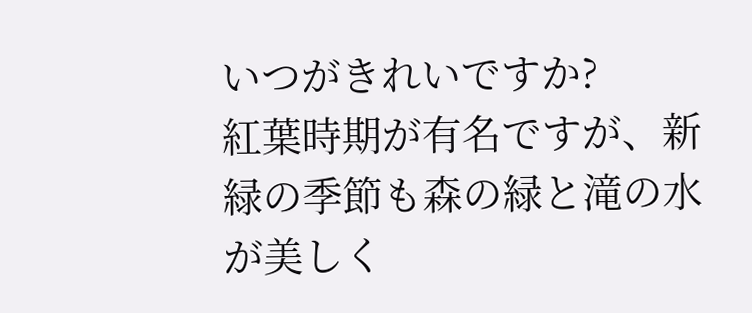いつがきれいですか?
紅葉時期が有名ですが、新緑の季節も森の緑と滝の水が美しく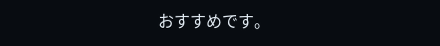おすすめです。